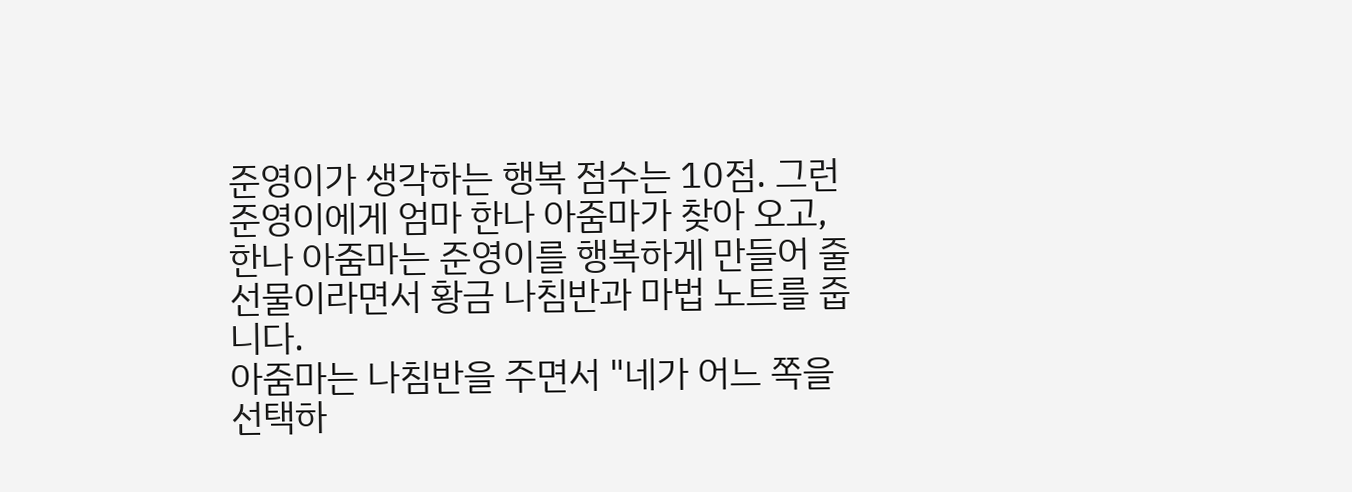준영이가 생각하는 행복 점수는 10점. 그런 준영이에게 엄마 한나 아줌마가 찾아 오고,
한나 아줌마는 준영이를 행복하게 만들어 줄 선물이라면서 황금 나침반과 마법 노트를 줍니다.
아줌마는 나침반을 주면서 "네가 어느 쪽을 선택하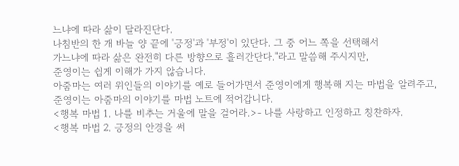느냐에 따라 삶이 달라진단다.
나침반의 한 개 바늘 양 끝에 '긍정'과 '부정'이 있단다. 그 중 어느 쪽을 선택해서
가느냐에 따라 삶은 완전히 다른 방향으로 흘러간단다."라고 말씀해 주시지만,
준영이는 쉽게 이해가 가지 않습니다.
아줌마는 여러 위인들의 이야기를 예로 들어가면서 준영이에게 행복해 지는 마법을 알려주고,
준영이는 아줌마의 이야기를 마법 노트에 적어갑니다.
<행복 마법 1. 나를 비추는 거울에 말을 걸어라.>- 나를 사랑하고 인정하고 칭찬하자.
<행복 마법 2. 긍정의 안경을 써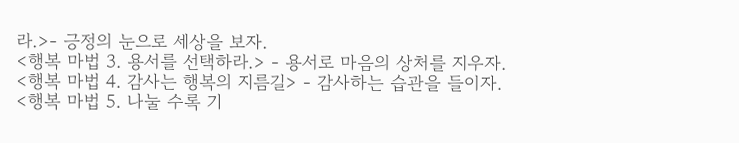라.>- 긍정의 눈으로 세상을 보자.
<행복 마법 3. 용서를 선택하라.> - 용서로 마음의 상처를 지우자.
<행복 마법 4. 감사는 행복의 지름길> - 감사하는 습관을 들이자.
<행복 마법 5. 나눌 수록 기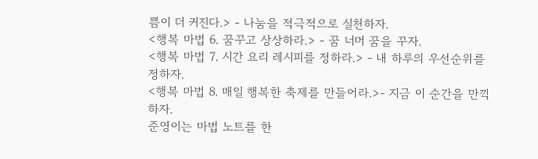쁨이 더 커진다.> - 나눔을 적극적으로 실천하자.
<행복 마법 6. 꿈꾸고 상상하라.> - 꿈 너머 꿈을 꾸자.
<행복 마법 7. 시간 요리 레시피를 정하라.> - 내 하루의 우선순위를 정하자.
<행복 마법 8. 매일 행복한 축제를 만들어라.>- 지금 이 순간을 만끽하자.
준영이는 마법 노트를 한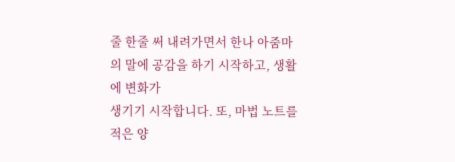줄 한줄 써 내려가면서 한나 아줌마의 말에 공감을 하기 시작하고, 생활에 변화가
생기기 시작합니다. 또, 마법 노트를 적은 양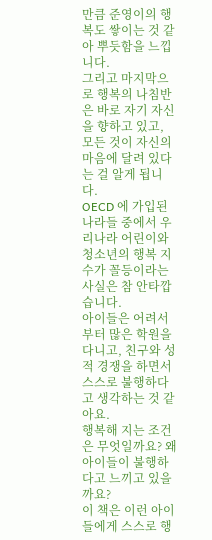만큼 준영이의 행복도 쌓이는 것 같아 뿌듯함을 느낍니다.
그리고 마지막으로 행복의 나침반은 바로 자기 자신을 향하고 있고,
모든 것이 자신의 마음에 달려 있다는 걸 알게 됩니다.
OECD 에 가입된 나라들 중에서 우리나라 어린이와 청소년의 행복 지수가 꼴등이라는 사실은 참 안타깝습니다.
아이들은 어려서 부터 많은 학원을 다니고, 친구와 성적 경쟁을 하면서 스스로 불행하다고 생각하는 것 같아요.
행복해 지는 조건은 무엇일까요? 왜 아이들이 불행하다고 느끼고 있을까요?
이 책은 이런 아이들에게 스스로 행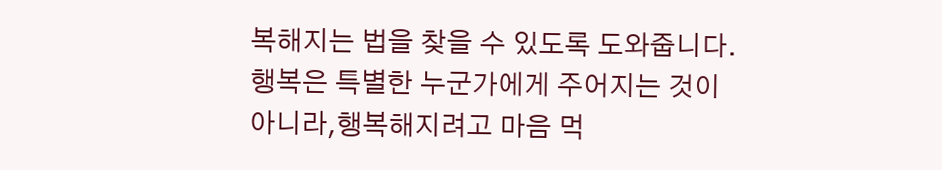복해지는 법을 찾을 수 있도록 도와줍니다.
행복은 특별한 누군가에게 주어지는 것이 아니라,행복해지려고 마음 먹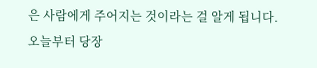은 사람에게 주어지는 것이라는 걸 알게 됩니다.
오늘부터 당장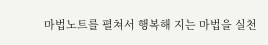마법노트를 펼쳐서 행복해 지는 마법을 실천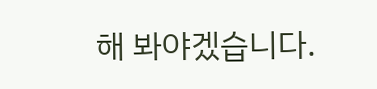해 봐야겠습니다.